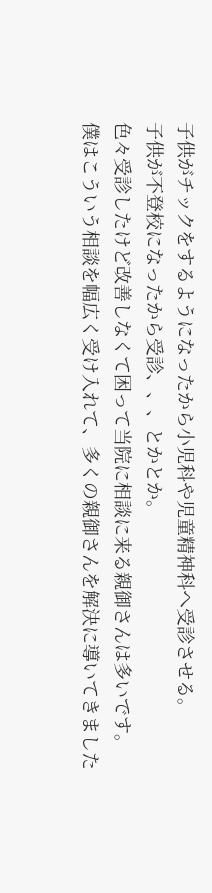子供がチックをするようになったから小児科や児童精神科へ受診させる。
子供が不登校になったから受診、、、とかとか。
色々受診したけど改善しなくて困って当院に相談に来る親御さんは多いです。
僕はこういう相談を幅広く受け入れて、多くの親御さんを解決に導いてきました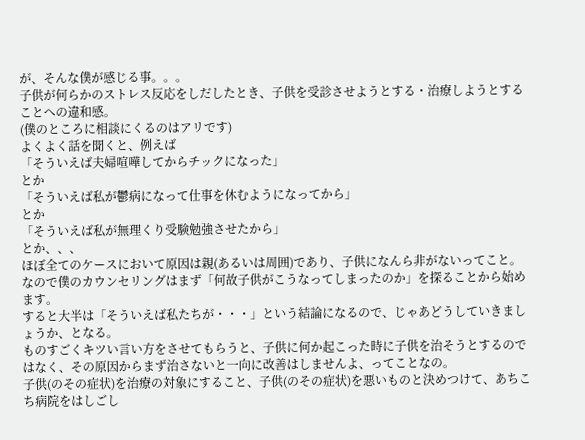が、そんな僕が感じる事。。。
子供が何らかのストレス反応をしだしたとき、子供を受診させようとする・治療しようとすることへの違和感。
(僕のところに相談にくるのはアリです)
よくよく話を聞くと、例えば
「そういえば夫婦喧嘩してからチックになった」
とか
「そういえば私が鬱病になって仕事を休むようになってから」
とか
「そういえば私が無理くり受験勉強させたから」
とか、、、
ほぼ全てのケースにおいて原因は親(あるいは周囲)であり、子供になんら非がないってこと。
なので僕のカウンセリングはまず「何故子供がこうなってしまったのか」を探ることから始めます。
すると大半は「そういえば私たちが・・・」という結論になるので、じゃあどうしていきましょうか、となる。
ものすごくキツい言い方をさせてもらうと、子供に何か起こった時に子供を治そうとするのではなく、その原因からまず治さないと一向に改善はしませんよ、ってことなの。
子供(のその症状)を治療の対象にすること、子供(のその症状)を悪いものと決めつけて、あちこち病院をはしごし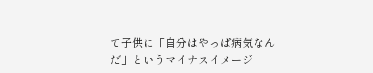て子供に「自分はやっぱ病気なんだ」というマイナスイメージ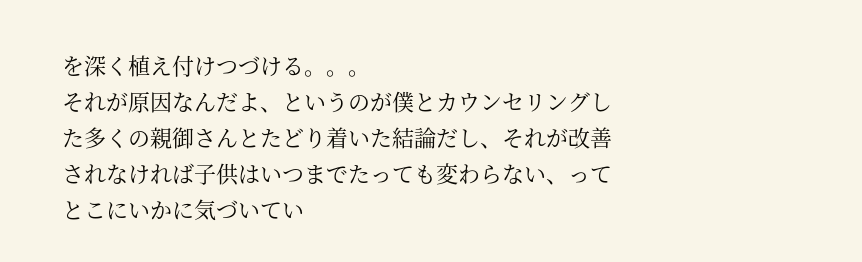を深く植え付けつづける。。。
それが原因なんだよ、というのが僕とカウンセリングした多くの親御さんとたどり着いた結論だし、それが改善されなければ子供はいつまでたっても変わらない、ってとこにいかに気づいてい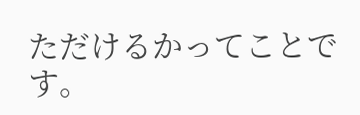ただけるかってことです。